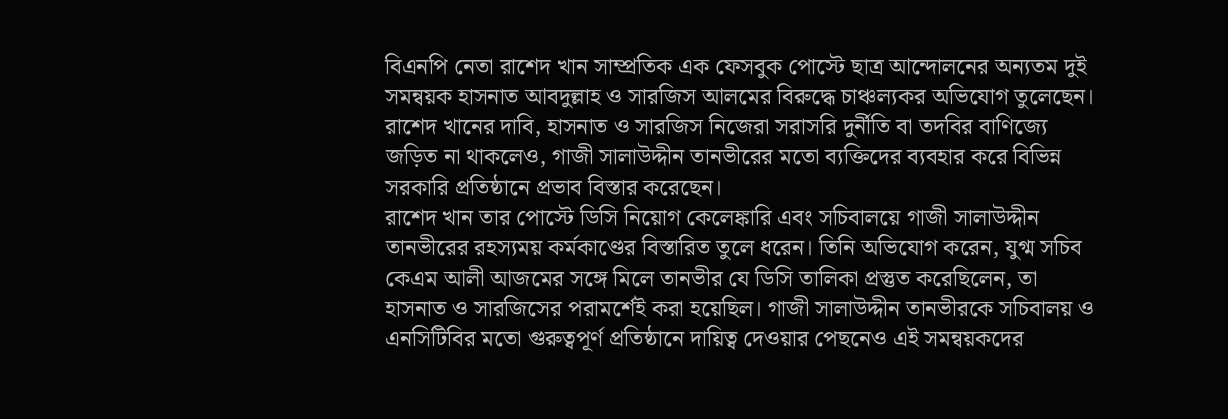বিএনপি নেতা রাশেদ খান সাম্প্রতিক এক ফেসবুক পোস্টে ছাত্র আন্দোলনের অন্যতম দুই সমন্বয়ক হাসনাত আবদুল্লাহ ও সারজিস আলমের বিরুদ্ধে চাঞ্চল্যকর অভিযোগ তুলেছেন। রাশেদ খানের দাবি, হাসনাত ও সারজিস নিজেরা সরাসরি দুর্নীতি বা তদবির বাণিজ্যে জড়িত না থাকলেও, গাজী সালাউদ্দীন তানভীরের মতো ব্যক্তিদের ব্যবহার করে বিভিন্ন সরকারি প্রতিষ্ঠানে প্রভাব বিস্তার করেছেন।
রাশেদ খান তার পোস্টে ডিসি নিয়োগ কেলেঙ্কারি এবং সচিবালয়ে গাজী সালাউদ্দীন তানভীরের রহস্যময় কর্মকাণ্ডের বিস্তারিত তুলে ধরেন। তিনি অভিযোগ করেন, যুগ্ম সচিব কেএম আলী আজমের সঙ্গে মিলে তানভীর যে ডিসি তালিকা প্রস্তুত করেছিলেন, তা হাসনাত ও সারজিসের পরামর্শেই করা হয়েছিল। গাজী সালাউদ্দীন তানভীরকে সচিবালয় ও এনসিটিবির মতো গুরুত্বপূর্ণ প্রতিষ্ঠানে দায়িত্ব দেওয়ার পেছনেও এই সমন্বয়কদের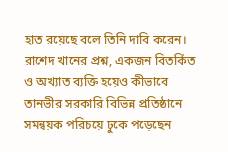হাত রয়েছে বলে তিনি দাবি করেন। রাশেদ খানের প্রশ্ন, একজন বিতর্কিত ও অখ্যাত ব্যক্তি হয়েও কীভাবে তানভীর সরকারি বিভিন্ন প্রতিষ্ঠানে সমন্বয়ক পরিচয়ে ঢুকে পড়েছেন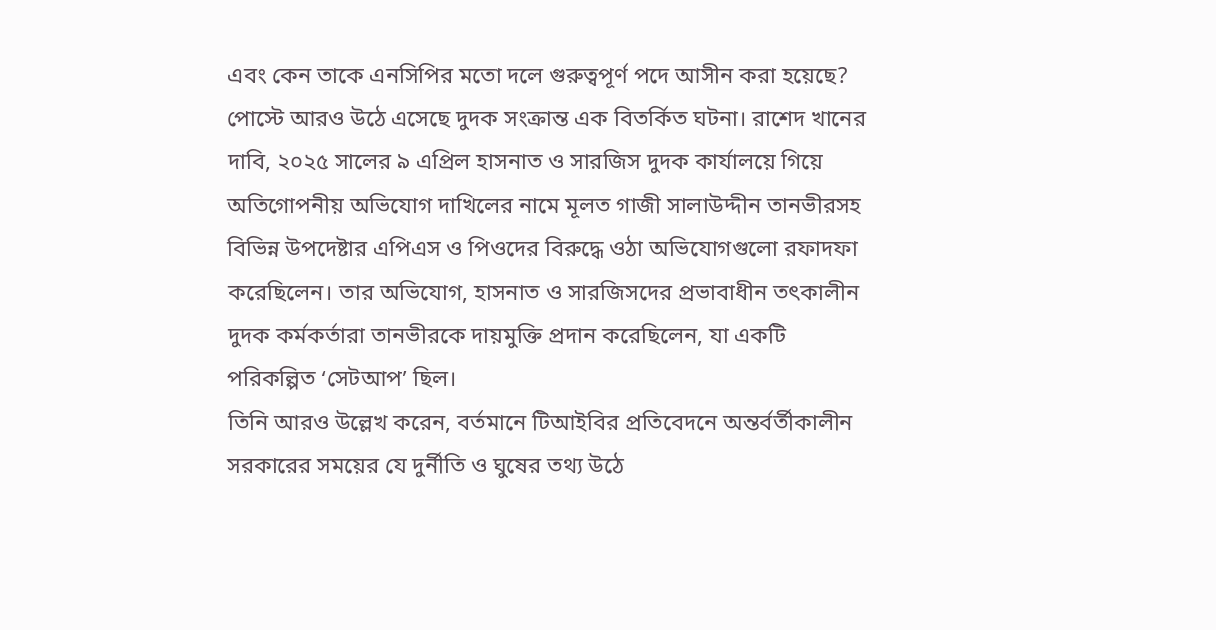এবং কেন তাকে এনসিপির মতো দলে গুরুত্বপূর্ণ পদে আসীন করা হয়েছে?
পোস্টে আরও উঠে এসেছে দুদক সংক্রান্ত এক বিতর্কিত ঘটনা। রাশেদ খানের দাবি, ২০২৫ সালের ৯ এপ্রিল হাসনাত ও সারজিস দুদক কার্যালয়ে গিয়ে অতিগোপনীয় অভিযোগ দাখিলের নামে মূলত গাজী সালাউদ্দীন তানভীরসহ বিভিন্ন উপদেষ্টার এপিএস ও পিওদের বিরুদ্ধে ওঠা অভিযোগগুলো রফাদফা করেছিলেন। তার অভিযোগ, হাসনাত ও সারজিসদের প্রভাবাধীন তৎকালীন দুদক কর্মকর্তারা তানভীরকে দায়মুক্তি প্রদান করেছিলেন, যা একটি পরিকল্পিত ‘সেটআপ’ ছিল।
তিনি আরও উল্লেখ করেন, বর্তমানে টিআইবির প্রতিবেদনে অন্তর্বর্তীকালীন সরকারের সময়ের যে দুর্নীতি ও ঘুষের তথ্য উঠে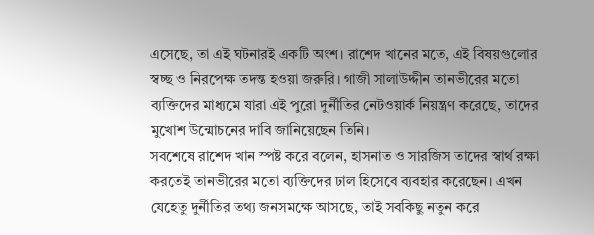এসেছে, তা এই ঘটনারই একটি অংশ। রাশেদ খানের মতে, এই বিষয়গুলোর স্বচ্ছ ও নিরপেক্ষ তদন্ত হওয়া জরুরি। গাজী সালাউদ্দীন তানভীরের মতো ব্যক্তিদের মাধ্যমে যারা এই পুরো দুর্নীতির নেটওয়ার্ক নিয়ন্ত্রণ করেছে, তাদের মুখোশ উন্মোচনের দাবি জানিয়েছেন তিনি।
সবশেষে রাশেদ খান স্পষ্ট করে বলেন, হাসনাত ও সারজিস তাদের স্বার্থ রক্ষা করতেই তানভীরের মতো ব্যক্তিদের ঢাল হিসেবে ব্যবহার করেছেন। এখন যেহেতু দুর্নীতির তথ্য জনসমক্ষে আসছে, তাই সবকিছু নতুন করে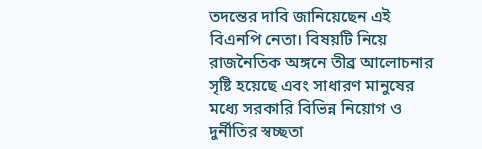তদন্তের দাবি জানিয়েছেন এই বিএনপি নেতা। বিষয়টি নিয়ে রাজনৈতিক অঙ্গনে তীব্র আলোচনার সৃষ্টি হয়েছে এবং সাধারণ মানুষের মধ্যে সরকারি বিভিন্ন নিয়োগ ও দুর্নীতির স্বচ্ছতা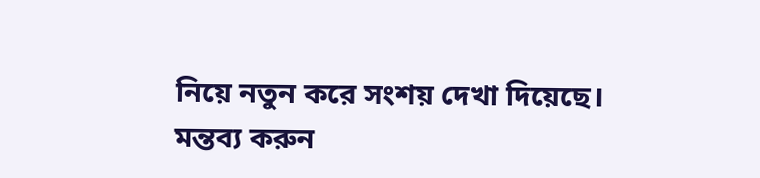নিয়ে নতুন করে সংশয় দেখা দিয়েছে।
মন্তব্য করুন